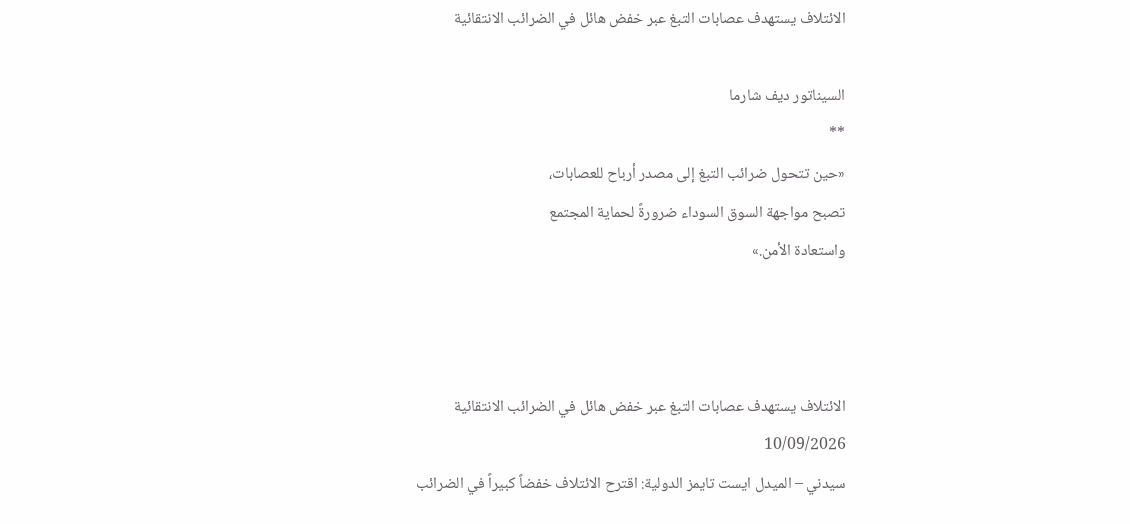الائتلاف يستهدف عصابات التبغ عبر خفض هائل في الضرائب الانتقائية

السيناتور ديف شارما
**
«حين تتحول ضرائب التبغ إلى مصدر أرباح للعصابات،
تصبح مواجهة السوق السوداء ضرورةً لحماية المجتمع
واستعادة الأمن.»



الائتلاف يستهدف عصابات التبغ عبر خفض هائل في الضرائب الانتقائية
10/09/2026
سيدني – الميدل ايست تايمز الدولية: اقترح الائتلاف خفضاً كبيراً في الضرائب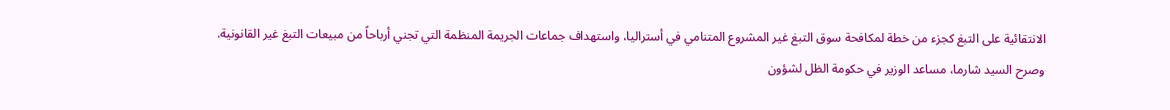الانتقائية على التبغ كجزء من خطة لمكافحة سوق التبغ غير المشروع المتنامي في أستراليا، واستهداف جماعات الجريمة المنظمة التي تجني أرباحاً من مبيعات التبغ غير القانونية.
وصرح السيد شارما، مساعد الوزير في حكومة الظل لشؤون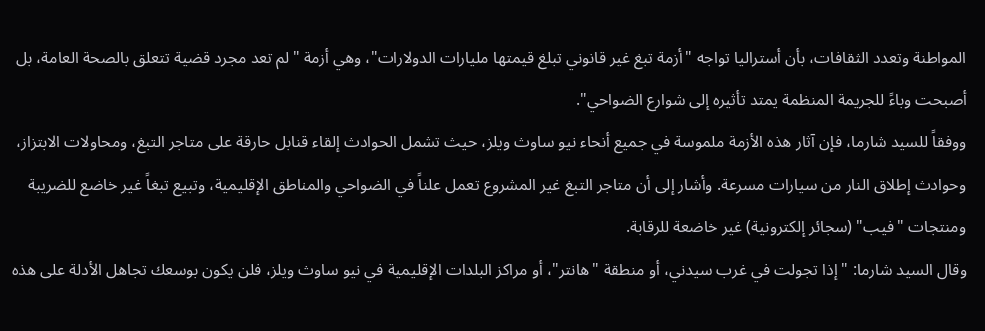المواطنة وتعدد الثقافات، بأن أستراليا تواجه "أزمة تبغ غير قانوني تبلغ قيمتها مليارات الدولارات"، وهي أزمة "لم تعد مجرد قضية تتعلق بالصحة العامة، بل أصبحت وباءً للجريمة المنظمة يمتد تأثيره إلى شوارع الضواحي".
ووفقاً للسيد شارما، فإن آثار هذه الأزمة ملموسة في جميع أنحاء نيو ساوث ويلز، حيث تشمل الحوادث إلقاء قنابل حارقة على متاجر التبغ، ومحاولات الابتزاز، وحوادث إطلاق النار من سيارات مسرعة. وأشار إلى أن متاجر التبغ غير المشروع تعمل علناً في الضواحي والمناطق الإقليمية، وتبيع تبغاً غير خاضع للضريبة ومنتجات "فيب" (سجائر إلكترونية) غير خاضعة للرقابة.
وقال السيد شارما: "إذا تجولت في غرب سيدني، أو منطقة "هانتر"، أو مراكز البلدات الإقليمية في نيو ساوث ويلز، فلن يكون بوسعك تجاهل الأدلة على هذه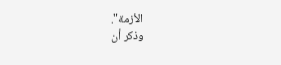الأزمة".
وذكر أن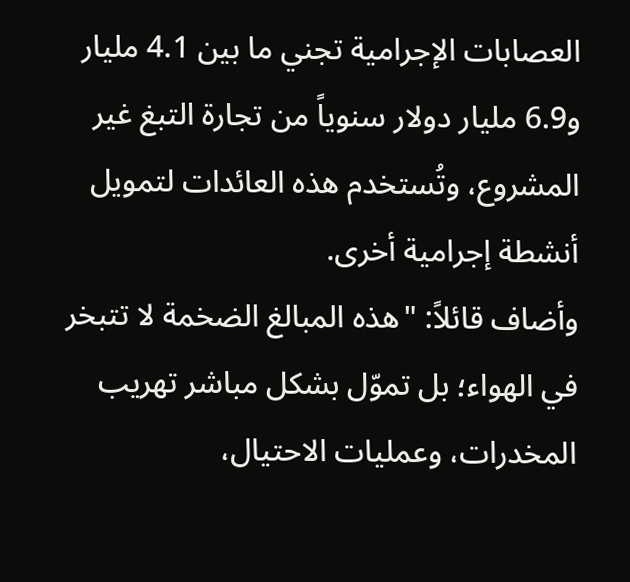العصابات الإجرامية تجني ما بين 4.1 مليار و6.9 مليار دولار سنوياً من تجارة التبغ غير المشروع، وتُستخدم هذه العائدات لتمويل أنشطة إجرامية أخرى.
وأضاف قائلاً: "هذه المبالغ الضخمة لا تتبخر في الهواء؛ بل تموّل بشكل مباشر تهريب المخدرات، وعمليات الاحتيال،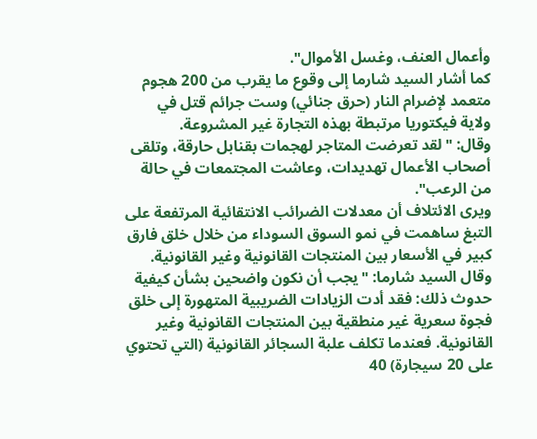وأعمال العنف، وغسل الأموال".
كما أشار السيد شارما إلى وقوع ما يقرب من 200 هجوم متعمد لإضرام النار (حرق جنائي) وست جرائم قتل في ولاية فيكتوريا مرتبطة بهذه التجارة غير المشروعة.
وقال: "لقد تعرضت المتاجر لهجمات بقنابل حارقة، وتلقى أصحاب الأعمال تهديدات، وعاشت المجتمعات في حالة من الرعب".
ويرى الائتلاف أن معدلات الضرائب الانتقائية المرتفعة على التبغ ساهمت في نمو السوق السوداء من خلال خلق فارق كبير في الأسعار بين المنتجات القانونية وغير القانونية.
وقال السيد شارما: "يجب أن نكون واضحين بشأن كيفية حدوث ذلك: فقد أدت الزيادات الضريبية المتهورة إلى خلق فجوة سعرية غير منطقية بين المنتجات القانونية وغير القانونية. فعندما تكلف علبة السجائر القانونية (التي تحتوي على 20 سيجارة) 40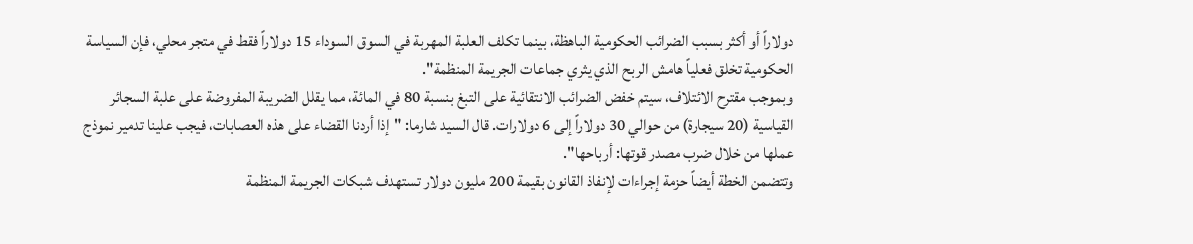دولاراً أو أكثر بسبب الضرائب الحكومية الباهظة، بينما تكلف العلبة المهربة في السوق السوداء 15 دولاراً فقط في متجر محلي، فإن السياسة الحكومية تخلق فعلياً هامش الربح الذي يثري جماعات الجريمة المنظمة".
وبموجب مقترح الائتلاف، سيتم خفض الضرائب الانتقائية على التبغ بنسبة 80 في المائة، مما يقلل الضريبة المفروضة على علبة السجائر القياسية (20 سيجارة) من حوالي 30 دولاراً إلى 6 دولارات. قال السيد شارما: "إذا أردنا القضاء على هذه العصابات، فيجب علينا تدمير نموذج عملها من خلال ضرب مصدر قوتها: أرباحها".
وتتضمن الخطة أيضاً حزمة إجراءات لإنفاذ القانون بقيمة 200 مليون دولار تستهدف شبكات الجريمة المنظمة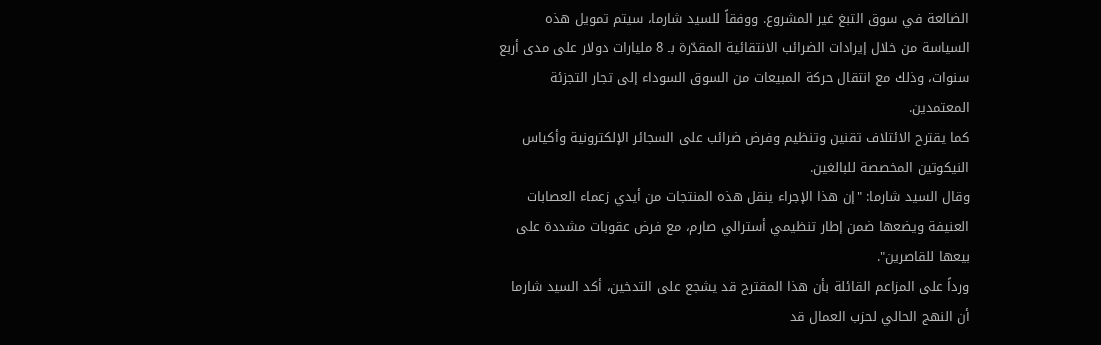الضالعة في سوق التبغ غير المشروع. ووفقاً للسيد شارما، سيتم تمويل هذه السياسة من خلال إيرادات الضرائب الانتقائية المقدّرة بـ 8 مليارات دولار على مدى أربع سنوات، وذلك مع انتقال حركة المبيعات من السوق السوداء إلى تجار التجزئة المعتمدين.
كما يقترح الائتلاف تقنين وتنظيم وفرض ضرائب على السجائر الإلكترونية وأكياس النيكوتين المخصصة للبالغين.
وقال السيد شارما: "إن هذا الإجراء ينقل هذه المنتجات من أيدي زعماء العصابات العنيفة ويضعها ضمن إطار تنظيمي أسترالي صارم، مع فرض عقوبات مشددة على بيعها للقاصرين".
ورداً على المزاعم القائلة بأن هذا المقترح قد يشجع على التدخين، أكد السيد شارما أن النهج الحالي لحزب العمال قد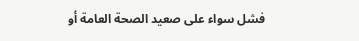فشل سواء على صعيد الصحة العامة أو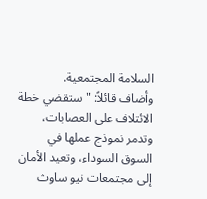السلامة المجتمعية.
وأضاف قائلاً: "ستقضي خطة الائتلاف على العصابات، وتدمر نموذج عملها في السوق السوداء، وتعيد الأمان إلى مجتمعات نيو ساوث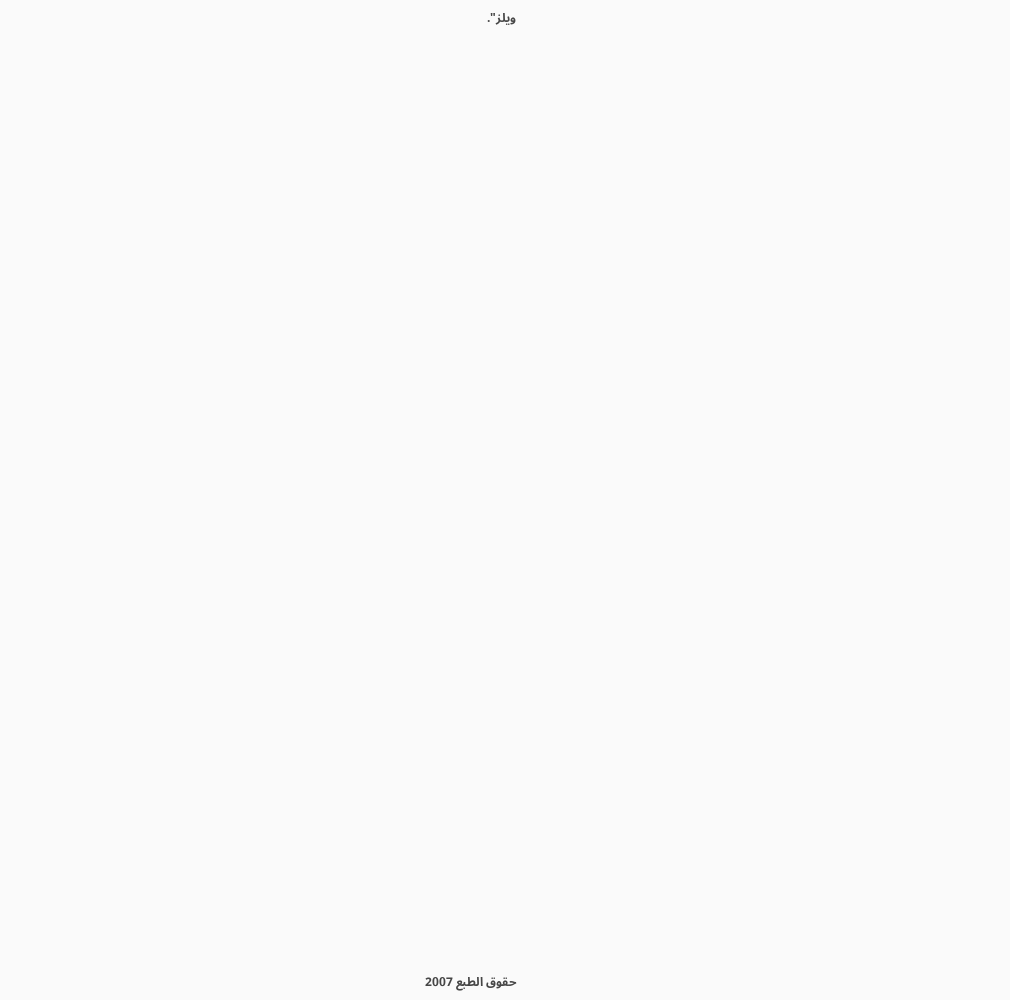ويلز".



































حقوق الطبع 2007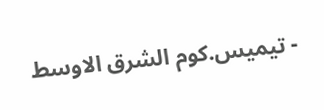- تيميس.كوم الشرق الاوسط